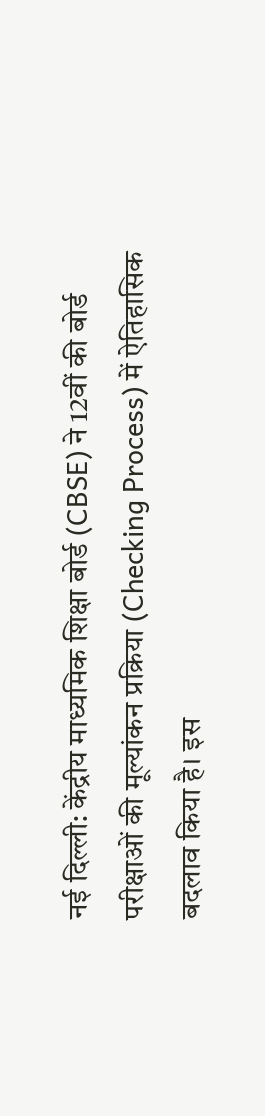नई दिल्ली: केंद्रीय माध्यमिक शिक्षा बोर्ड (CBSE) ने 12वीं की बोर्ड परीक्षाओं की मूल्यांकन प्रक्रिया (Checking Process) में ऐतिहासिक बदलाव किया है। इस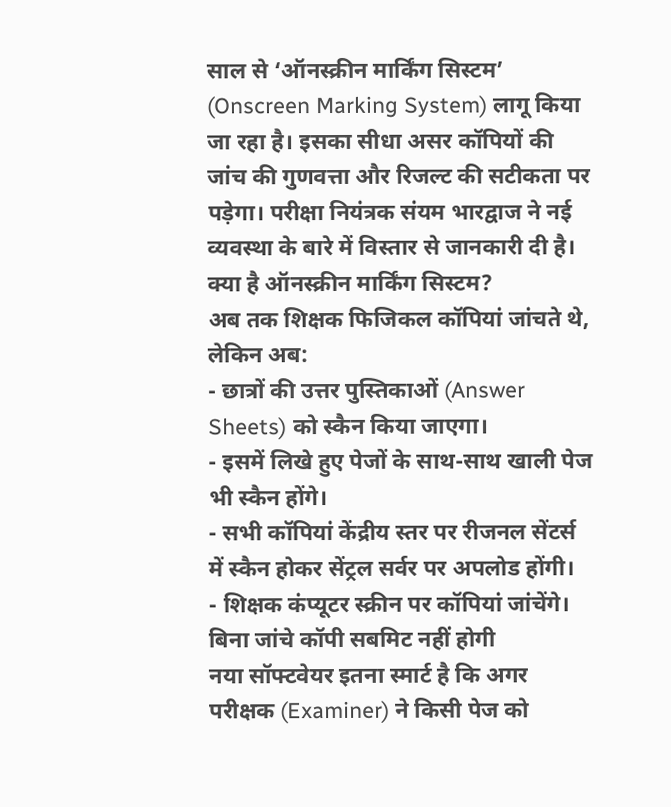साल से ‘ऑनस्क्रीन मार्किंग सिस्टम’ (Onscreen Marking System) लागू किया जा रहा है। इसका सीधा असर कॉपियों की जांच की गुणवत्ता और रिजल्ट की सटीकता पर पड़ेगा। परीक्षा नियंत्रक संयम भारद्वाज ने नई व्यवस्था के बारे में विस्तार से जानकारी दी है।
क्या है ऑनस्क्रीन मार्किंग सिस्टम?
अब तक शिक्षक फिजिकल कॉपियां जांचते थे, लेकिन अब:
- छात्रों की उत्तर पुस्तिकाओं (Answer Sheets) को स्कैन किया जाएगा।
- इसमें लिखे हुए पेजों के साथ-साथ खाली पेज भी स्कैन होंगे।
- सभी कॉपियां केंद्रीय स्तर पर रीजनल सेंटर्स में स्कैन होकर सेंट्रल सर्वर पर अपलोड होंगी।
- शिक्षक कंप्यूटर स्क्रीन पर कॉपियां जांचेंगे।
बिना जांचे कॉपी सबमिट नहीं होगी
नया सॉफ्टवेयर इतना स्मार्ट है कि अगर परीक्षक (Examiner) ने किसी पेज को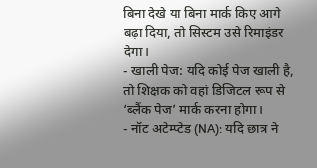बिना देखे या बिना मार्क किए आगे बढ़ा दिया, तो सिस्टम उसे रिमाइंडर देगा।
- खाली पेज: यदि कोई पेज खाली है, तो शिक्षक को वहां डिजिटल रूप से ‘ब्लैंक पेज’ मार्क करना होगा।
- नॉट अटेम्प्टेड (NA): यदि छात्र ने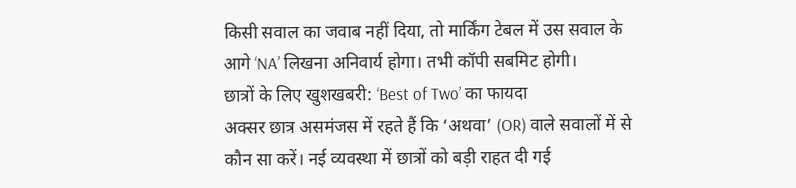किसी सवाल का जवाब नहीं दिया, तो मार्किंग टेबल में उस सवाल के आगे ‘NA’ लिखना अनिवार्य होगा। तभी कॉपी सबमिट होगी।
छात्रों के लिए खुशखबरी: ‘Best of Two’ का फायदा
अक्सर छात्र असमंजस में रहते हैं कि ‘अथवा’ (OR) वाले सवालों में से कौन सा करें। नई व्यवस्था में छात्रों को बड़ी राहत दी गई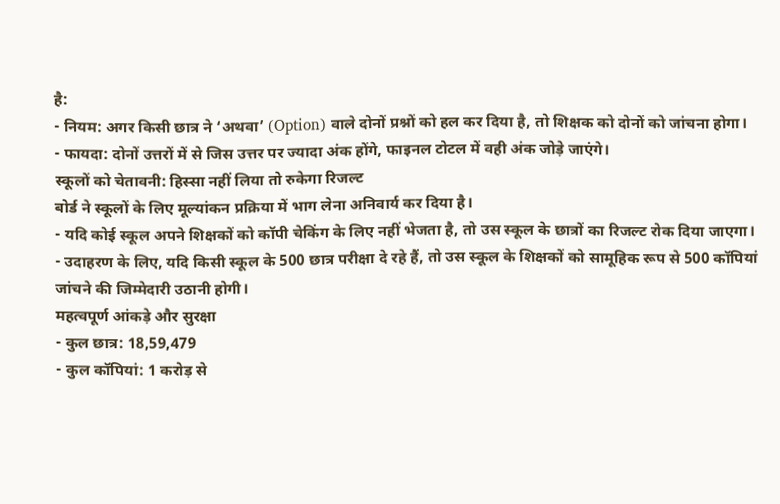है:
- नियम: अगर किसी छात्र ने ‘अथवा’ (Option) वाले दोनों प्रश्नों को हल कर दिया है, तो शिक्षक को दोनों को जांचना होगा।
- फायदा: दोनों उत्तरों में से जिस उत्तर पर ज्यादा अंक होंगे, फाइनल टोटल में वही अंक जोड़े जाएंगे।
स्कूलों को चेतावनी: हिस्सा नहीं लिया तो रुकेगा रिजल्ट
बोर्ड ने स्कूलों के लिए मूल्यांकन प्रक्रिया में भाग लेना अनिवार्य कर दिया है।
- यदि कोई स्कूल अपने शिक्षकों को कॉपी चेकिंग के लिए नहीं भेजता है, तो उस स्कूल के छात्रों का रिजल्ट रोक दिया जाएगा।
- उदाहरण के लिए, यदि किसी स्कूल के 500 छात्र परीक्षा दे रहे हैं, तो उस स्कूल के शिक्षकों को सामूहिक रूप से 500 कॉपियां जांचने की जिम्मेदारी उठानी होगी।
महत्वपूर्ण आंकड़े और सुरक्षा
- कुल छात्र: 18,59,479
- कुल कॉपियां: 1 करोड़ से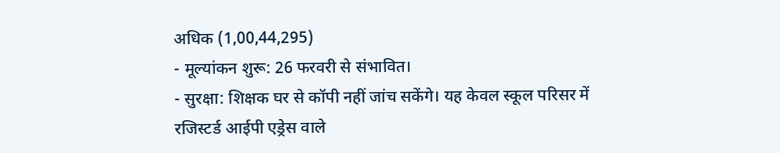अधिक (1,00,44,295)
- मूल्यांकन शुरू: 26 फरवरी से संभावित।
- सुरक्षा: शिक्षक घर से कॉपी नहीं जांच सकेंगे। यह केवल स्कूल परिसर में रजिस्टर्ड आईपी एड्रेस वाले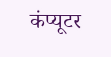कंप्यूटर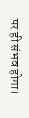पर ही संभव होगा।